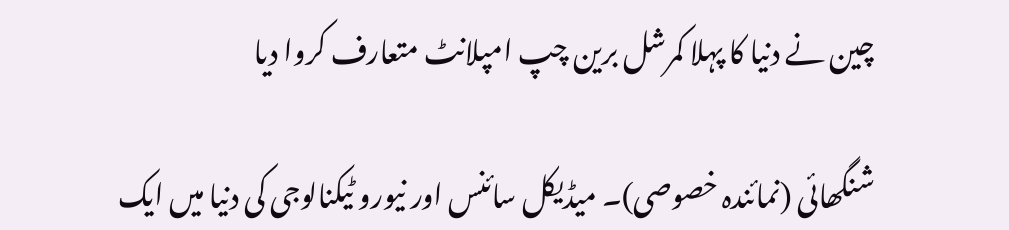چین نے دنیا کا پہلا کمرشل برین چپ امپلانٹ متعارف کروا دیا

شنگھائی (نمائندہ خصوصی)۔ میڈیکل سائنس اور نیورو ٹیکنالوجی کی دنیا میں ایک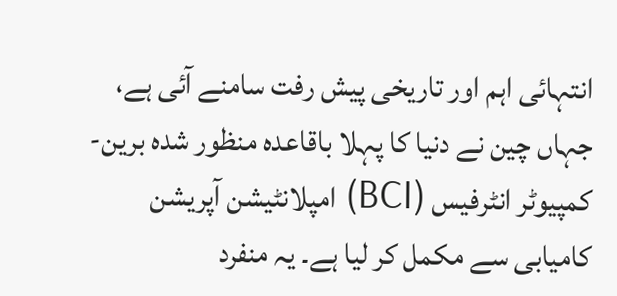انتہائی اہم اور تاریخی پیش رفت سامنے آئی ہے، جہاں چین نے دنیا کا پہلا باقاعدہ منظور شدہ برین-کمپیوٹر انٹرفیس (BCI) امپلانٹیشن آپریشن کامیابی سے مکمل کر لیا ہے۔ یہ منفرد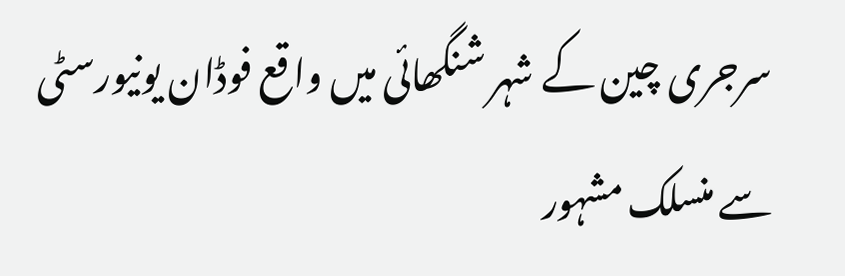سرجری چین کے شہر شنگھائی میں واقع فوڈان یونیورسٹی سے منسلک مشہور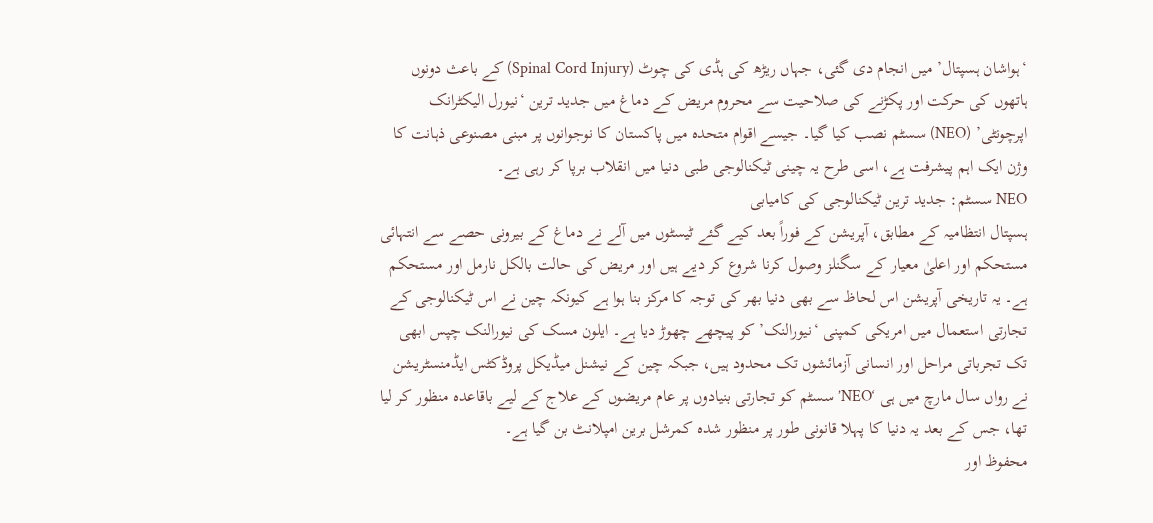‘ہواشان ہسپتال’ میں انجام دی گئی، جہاں ریڑھ کی ہڈی کی چوٹ (Spinal Cord Injury) کے باعث دونوں ہاتھوں کی حرکت اور پکڑنے کی صلاحیت سے محروم مریض کے دماغ میں جدید ترین ‘نیورل الیکٹرانک اپرچونٹی’ (NEO) سسٹم نصب کیا گیا۔ جیسے اقوام متحدہ میں پاکستان کا نوجوانوں پر مبنی مصنوعی ذہانت کا وژن ایک اہم پیشرفت ہے، اسی طرح یہ چینی ٹیکنالوجی طبی دنیا میں انقلاب برپا کر رہی ہے۔
NEO سسٹم: جدید ترین ٹیکنالوجی کی کامیابی
ہسپتال انتظامیہ کے مطابق، آپریشن کے فوراً بعد کیے گئے ٹیسٹوں میں آلے نے دماغ کے بیرونی حصے سے انتہائی مستحکم اور اعلیٰ معیار کے سگنلز وصول کرنا شروع کر دیے ہیں اور مریض کی حالت بالکل نارمل اور مستحکم ہے۔ یہ تاریخی آپریشن اس لحاظ سے بھی دنیا بھر کی توجہ کا مرکز بنا ہوا ہے کیونکہ چین نے اس ٹیکنالوجی کے تجارتی استعمال میں امریکی کمپنی ‘نیورالنک’ کو پیچھے چھوڑ دیا ہے۔ ایلون مسک کی نیورالنک چپس ابھی تک تجرباتی مراحل اور انسانی آزمائشوں تک محدود ہیں، جبکہ چین کے نیشنل میڈیکل پروڈکٹس ایڈمنسٹریشن نے رواں سال مارچ میں ہی ‘NEO’ سسٹم کو تجارتی بنیادوں پر عام مریضوں کے علاج کے لیے باقاعدہ منظور کر لیا تھا، جس کے بعد یہ دنیا کا پہلا قانونی طور پر منظور شدہ کمرشل برین امپلانٹ بن گیا ہے۔
محفوظ اور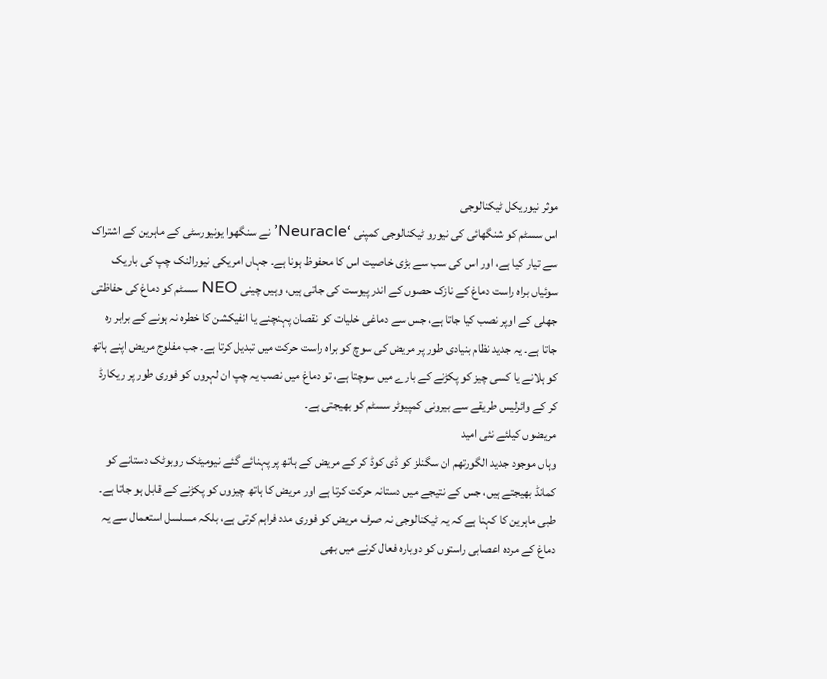موثر نیوریکل ٹیکنالوجی
اس سسٹم کو شنگھائی کی نیورو ٹیکنالوجی کمپنی ‘Neuracle’ نے سنگھوا یونیورسٹی کے ماہرین کے اشتراک سے تیار کیا ہے، اور اس کی سب سے بڑی خاصیت اس کا محفوظ ہونا ہے۔ جہاں امریکی نیورالنک چپ کی باریک سوئیاں براہ راست دماغ کے نازک حصوں کے اندر پیوست کی جاتی ہیں، وہیں چینی NEO سسٹم کو دماغ کی حفاظتی جھلی کے اوپر نصب کیا جاتا ہے، جس سے دماغی خلیات کو نقصان پہنچنے یا انفیکشن کا خطرہ نہ ہونے کے برابر رہ جاتا ہے۔ یہ جدید نظام بنیادی طور پر مریض کی سوچ کو براہ راست حرکت میں تبدیل کرتا ہے۔ جب مفلوج مریض اپنے ہاتھ کو ہلانے یا کسی چیز کو پکڑنے کے بارے میں سوچتا ہے، تو دماغ میں نصب یہ چپ ان لہروں کو فوری طور پر ریکارڈ کر کے وائرلیس طریقے سے بیرونی کمپیوٹر سسٹم کو بھیجتی ہے۔
مریضوں کیلئے نئی امید
وہاں موجود جدید الگورتھم ان سگنلز کو ڈی کوڈ کر کے مریض کے ہاتھ پر پہنائے گئے نیومیٹک روبوٹک دستانے کو کمانڈ بھیجتے ہیں، جس کے نتیجے میں دستانہ حرکت کرتا ہے اور مریض کا ہاتھ چیزوں کو پکڑنے کے قابل ہو جاتا ہے۔ طبی ماہرین کا کہنا ہے کہ یہ ٹیکنالوجی نہ صرف مریض کو فوری مدد فراہم کرتی ہے، بلکہ مسلسل استعمال سے یہ دماغ کے مردہ اعصابی راستوں کو دوبارہ فعال کرنے میں بھی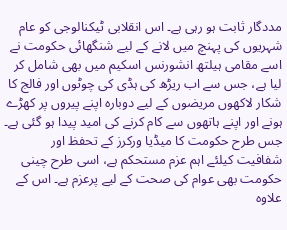مددگار ثابت ہو رہی ہے۔ اس انقلابی ٹیکنالوجی کو عام شہریوں کی پہنچ میں لانے کے لیے شنگھائی حکومت نے اسے مقامی ہیلتھ انشورنس اسکیم میں بھی شامل کر لیا ہے، جس سے اب ریڑھ کی ہڈی کی چوٹوں اور فالج کا شکار لاکھوں مریضوں کے لیے دوبارہ اپنے پیروں پر کھڑے ہونے اور اپنے ہاتھوں سے کام کرنے کی امید پیدا ہو گئی ہے۔ جس طرح حکومت کا میڈیا ورکرز کے تحفظ اور شفافیت کیلئے اہم عزم مستحکم ہے، اسی طرح چینی حکومت بھی عوام کی صحت کے لیے پرعزم ہے۔ اس کے علاوہ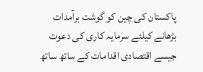پاکستان کی چین کو گوشت برآمدات بڑھانے کیلئے سرمایہ کاری کی دعوت جیسے اقتصادی اقدامات کے ساتھ ساتھ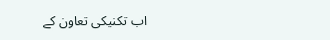اب تکنیکی تعاون کے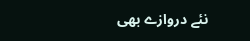نئے دروازے بھی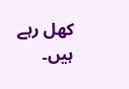کھل رہے ہیں۔